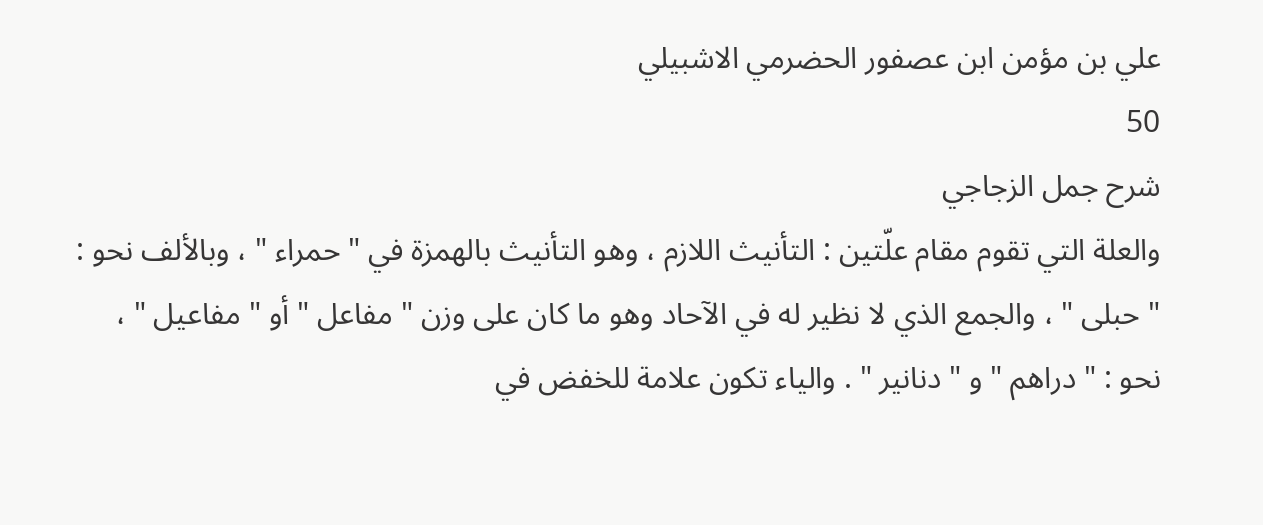علي بن مؤمن ابن عصفور الحضرمي الاشبيلي
50
شرح جمل الزجاجي
والعلة التي تقوم مقام علّتين : التأنيث اللازم ، وهو التأنيث بالهمزة في " حمراء " ، وبالألف نحو : " حبلى " ، والجمع الذي لا نظير له في الآحاد وهو ما كان على وزن " مفاعل " أو " مفاعيل " ، نحو : " دراهم " و " دنانير " . والياء تكون علامة للخفض في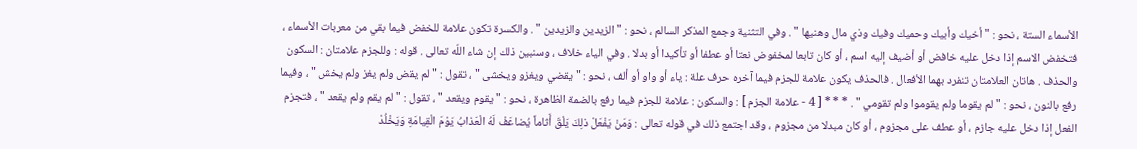الأسماء الستة ، نحو : " أخيك وأبيك وحميك وفيك وذي مال وهنيها " . وفي التثنية وجمع المذكر السالم ، نحو : " الزيدين والزيدين " . والكسرة تكون علامة للخفض فيما بقي من معربات الأسماء ، فتخفض الاسم إذا دخل عليه خافض أو أضيف إليه اسم ، أو كان تابعا لمخفوض نعتا أو عطفا أو تأكيدا أو بدلا . وفي الياء خلاف ، وسنبين ذلك إن شاء اللّه تعالى . قوله : وللجزم علامتان : السكون والحذف . هاتان العلامتان تنفرد بهما الأفعال . فالحذف يكون علامة للجزم فيما آخره حرف علة : ياء أو واو أو ألف ، نحو : " يقضي ويغزو ويخشى " ، تقول : " لم يقض ولم يغز ولم يخش " ، وفيما رفع بالنون ، نحو : " لم يقوما ولم يقوموا ولم تقومي " . * * * [ 4 - علامة الجزم ] : والسكون : علامة للجزم فيما رفع بالضمة الظاهرة ، نحو : " يقوم ويقعد " ، تقول : " لم يقم ولم يقعد " ، فتجزم الفعل إذا دخل عليه جازم ، أو عطف على مجزوم ، أو كان مبدلا من مجزوم ، وقد اجتمع ذلك في قوله تعالى : وَمَنْ يَفْعَلْ ذلِكَ يَلْقَ أَثاماً يُضاعَفْ لَهُ الْعَذابُ يَوْمَ الْقِيامَةِ وَيَخْلُدْ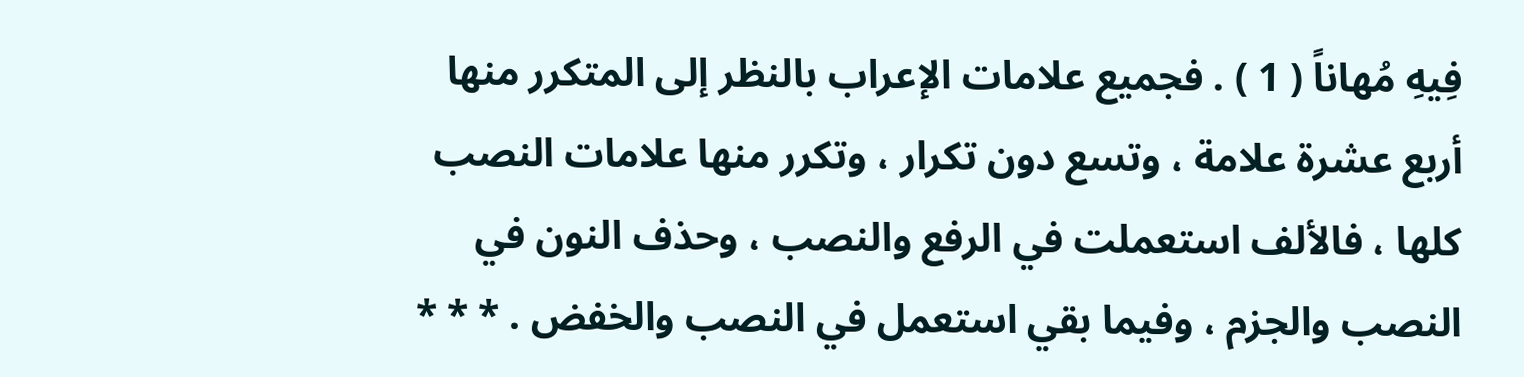فِيهِ مُهاناً ( 1 ) . فجميع علامات الإعراب بالنظر إلى المتكرر منها أربع عشرة علامة ، وتسع دون تكرار ، وتكرر منها علامات النصب كلها ، فالألف استعملت في الرفع والنصب ، وحذف النون في النصب والجزم ، وفيما بقي استعمل في النصب والخفض . * * *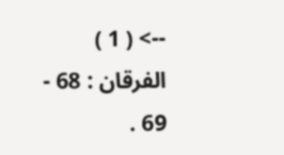--> ( 1 ) الفرقان : 68 - 69 .